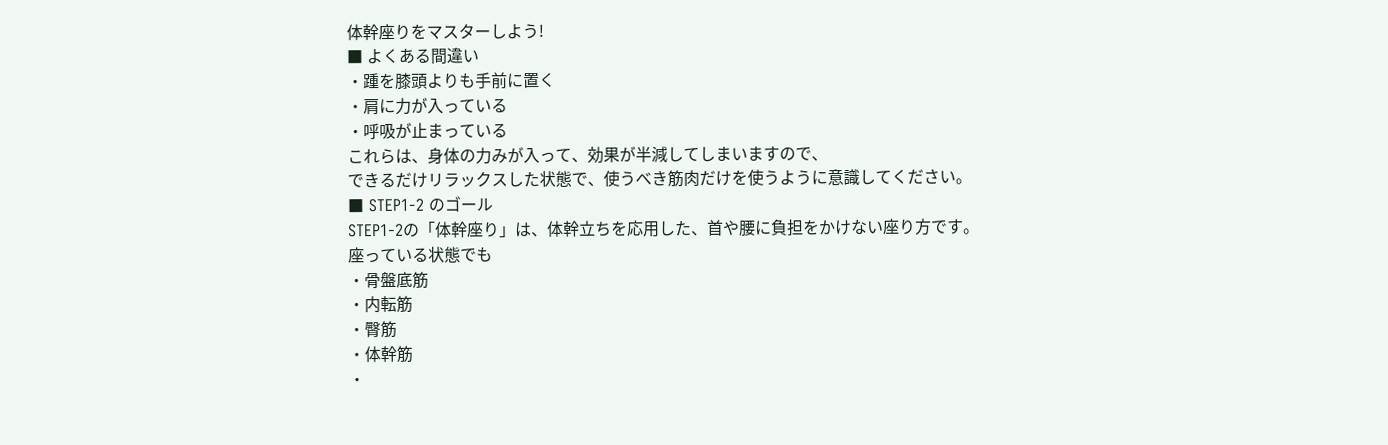体幹座りをマスターしよう!
■ よくある間違い
・踵を膝頭よりも手前に置く
・肩に力が入っている
・呼吸が止まっている
これらは、身体の力みが入って、効果が半減してしまいますので、
できるだけリラックスした状態で、使うべき筋肉だけを使うように意識してください。
■ STEP1-2 のゴール
STEP1-2の「体幹座り」は、体幹立ちを応用した、首や腰に負担をかけない座り方です。
座っている状態でも
・骨盤底筋
・内転筋
・臀筋
・体幹筋
・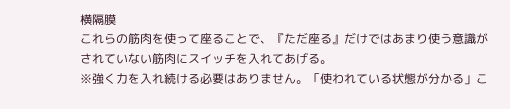横隔膜
これらの筋肉を使って座ることで、『ただ座る』だけではあまり使う意識がされていない筋肉にスイッチを入れてあげる。
※強く力を入れ続ける必要はありません。「使われている状態が分かる」こ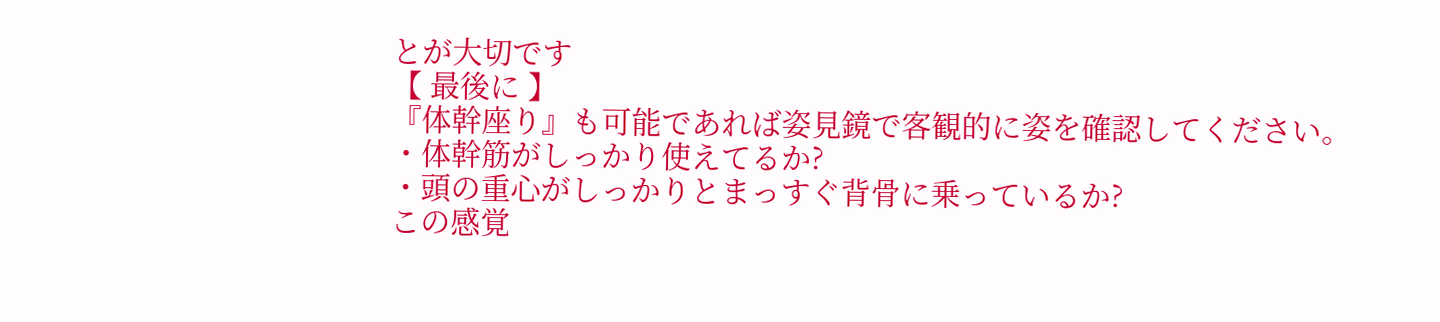とが大切です
【 最後に 】
『体幹座り』も可能であれば姿見鏡で客観的に姿を確認してください。
・体幹筋がしっかり使えてるか?
・頭の重心がしっかりとまっすぐ背骨に乗っているか?
この感覚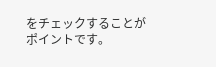をチェックすることがポイントです。